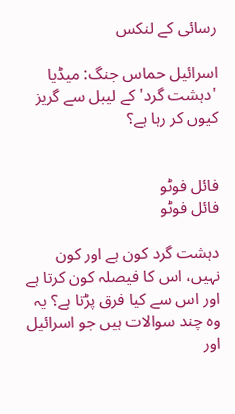رسائی کے لنکس

اسرائیل حماس جنگ: میڈیا 'دہشت گرد' کے لیبل سے گریز کیوں کر رہا ہے؟


فائل فوٹو
فائل فوٹو

دہشت گرد کون ہے اور کون نہیں، اس کا فیصلہ کون کرتا ہے اور اس سے کیا فرق پڑتا ہے؟ یہ وہ چند سوالات ہیں جو اسرائیل اور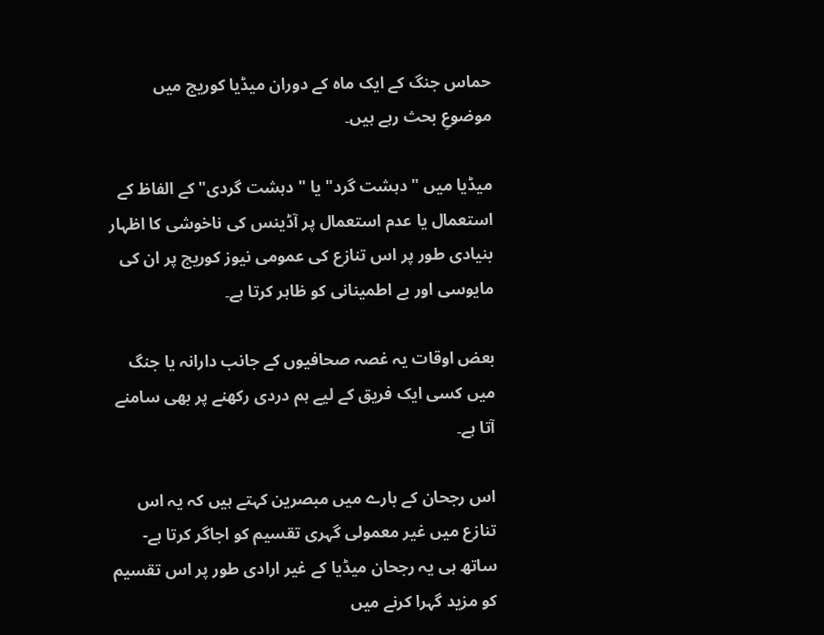حماس جنگ کے ایک ماہ کے دوران میڈیا کوریج میں موضوعِ بحث رہے ہیں۔

میڈیا میں "دہشت گرد" یا "دہشت گردی" کے الفاظ کے استعمال یا عدم استعمال پر آڈینس کی ناخوشی کا اظہار بنیادی طور پر اس تنازع کی عمومی نیوز کوریج پر ان کی مایوسی اور بے اطمینانی کو ظاہر کرتا ہے۔

بعض اوقات یہ غصہ صحافیوں کے جانب دارانہ یا جنگ میں کسی ایک فریق کے لیے ہم دردی رکھنے پر بھی سامنے آتا ہے۔

اس رجحان کے بارے میں مبصرین کہتے ہیں کہ یہ اس تنازع میں غیر معمولی گہری تقسیم کو اجاگر کرتا ہے- ساتھ ہی یہ رجحان میڈیا کے غیر ارادی طور پر اس تقسیم کو مزید گہرا کرنے میں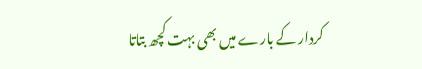کردار کے بارے میں بھی بہت کچھ بتاتا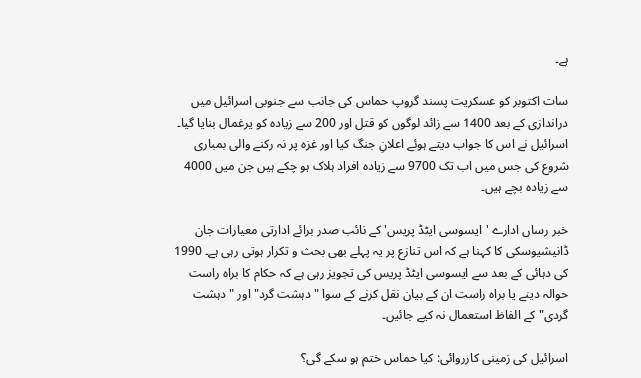ہے۔

سات اکتوبر کو عسکریت پسند گروپ حماس کی جانب سے جنوبی اسرائیل میں دراندازی کے بعد 1400 سے زائد لوگوں کو قتل اور 200 سے زیادہ کو یرغمال بنایا گیا۔ اسرائیل نے اس کا جواب دیتے ہوئے اعلانِ جنگ کیا اور غزہ پر نہ رکنے والی بمباری شروع کی جس میں اب تک 9700 سے زیادہ افراد ہلاک ہو چکے ہیں جن میں 4000 سے زیادہ بچے ہیں۔

خبر رساں ادارے 'ایسوسی ایٹڈ پریس' کے نائب صدر برائے ادارتی معیارات جان ڈانیشیوسکی کا کہنا ہے کہ اس تنازع پر یہ پہلے بھی بحث و تکرار ہوتی رہی ہے۔ 1990 کی دہائی کے بعد سے ایسوسی ایٹڈ پریس کی تجویز رہی ہے کہ حکام کا براہ راست حوالہ دینے یا براہ راست ان کے بیان نقل کرنے کے سوا "دہشت گرد" اور "دہشت گردی" کے الفاظ استعمال نہ کیے جائیں۔

اسرائیل کی زمینی کارروائی: کیا حماس ختم ہو سکے گی؟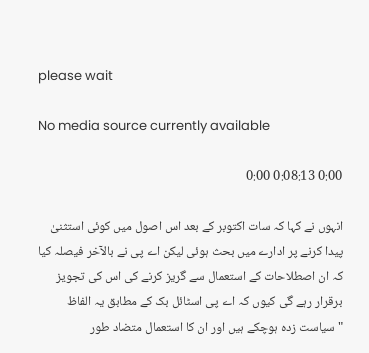please wait

No media source currently available

0:00 0:08:13 0:00

انہوں نے کہا کہ سات اکتوبر کے بعد اس اصول میں کوئی استثنیٰ پیدا کرنے پر ادارے میں بحث ہوئی لیکن اے پی نے بالآخر فیصلہ کیا کہ ان اصطلاحات کے استعمال سے گریز کرنے کی اس کی تجویز برقرار رہے گی کیوں کہ اے پی اسٹائل بک کے مطابق یہ الفاظ "سیاست زدہ ہوچکے ہیں اور ان کا استعمال متضاد طور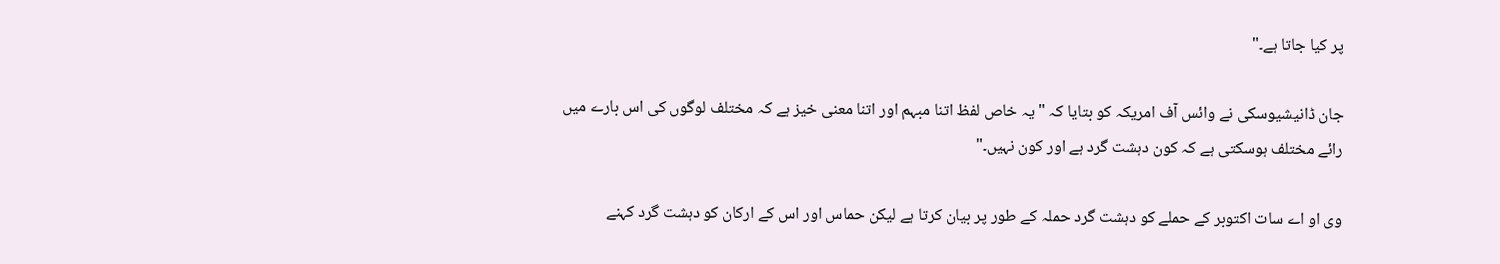پر کیا جاتا ہے۔"

جان ڈانیشیوسکی نے وائس آف امریکہ کو بتایا کہ "یہ خاص لفظ اتنا مبہم اور اتنا معنی خیز ہے کہ مختلف لوگوں کی اس بارے میں رائے مختلف ہوسکتی ہے کہ کون دہشت گرد ہے اور کون نہیں۔"

وی او اے سات اکتوبر کے حملے کو دہشت گرد حملہ کے طور پر بیان کرتا ہے لیکن حماس اور اس کے ارکان کو دہشت گرد کہنے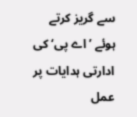سے گریز کرتے ہوئے ’اے پی‘ کی ادارتی ہدایات پر عمل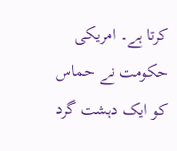کرتا ہے۔ امریکی حکومت نے حماس کو ایک دہشت گرد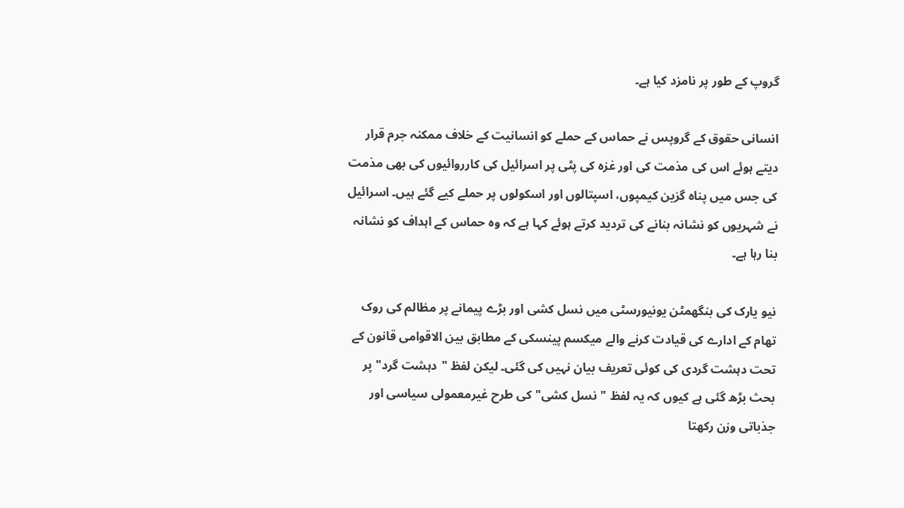گروپ کے طور پر نامزد کیا ہے۔

انسانی حقوق کے گروپس نے حماس کے حملے کو انسانیت کے خلاف ممکنہ جرم قرار دیتے ہوئے اس کی مذمت کی اور غزہ کی پٹی پر اسرائیل کی کارروائیوں کی بھی مذمت کی جس میں پناہ گزین کیمپوں، اسپتالوں اور اسکولوں پر حملے کیے گئے ہیں۔ اسرائیل نے شہریوں کو نشانہ بنانے کی تردید کرتے ہوئے کہا ہے کہ وہ حماس کے اہداف کو نشانہ بنا رہا ہے۔

نیو یارک کی بنگھمٹن یونیورسٹی میں نسل کشی اور بڑے پیمانے پر مظالم کی روک تھام کے ادارے کی قیادت کرنے والے میکسم پینسکی کے مطابق بین الاقوامی قانون کے تحت دہشت گردی کی کوئی تعریف بیان نہیں کی گئی۔ لیکن لفظ "دہشت گرد" پر بحث بڑھ گئی ہے کیوں کہ یہ لفظ "نسل کشی" کی طرح غیرمعمولی سیاسی اور جذباتی وزن رکھتا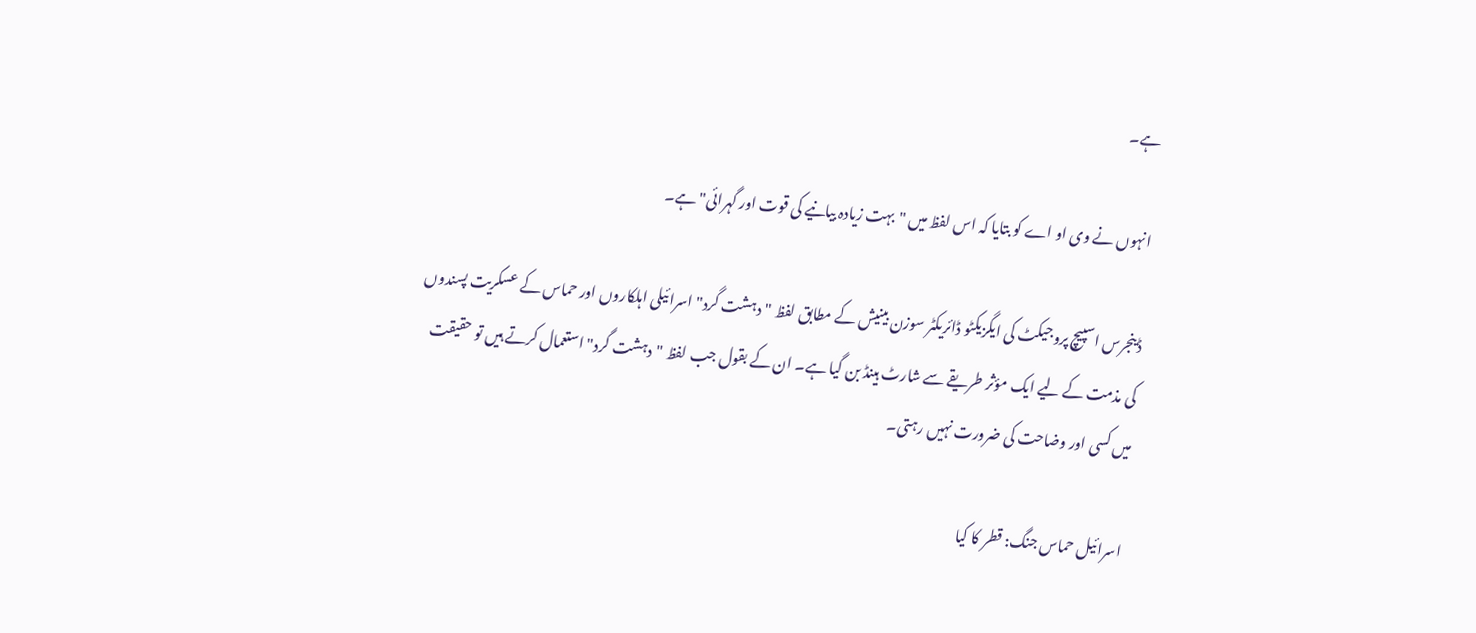ہے۔

انہوں نے وی او اے کو بتایا کہ اس لفظ میں "بہت زیادہ بیانیے کی قوت اور گہرائی" ہے۔

ڈینجرس اسپیچ پروجیکٹ کی ایگزیکٹو ڈائریکٹر سوزن بینیش کے مطابق لفظ "دہشت گرد" اسرائیلی اہلکاروں اور حماس کے عسکریت پسندوں کی مذمت کے لیے ایک مؤثر طریقے سے شارٹ ہینڈ بن گیا ہے۔ ان کے بقول جب لفظ "دہشت گرد" استعمال کرتے ہیں تو حقیقت میں کسی اور وضاحت کی ضرورت نہیں رہتی۔

اسرائیل حماس جنگ: قطر کا کیا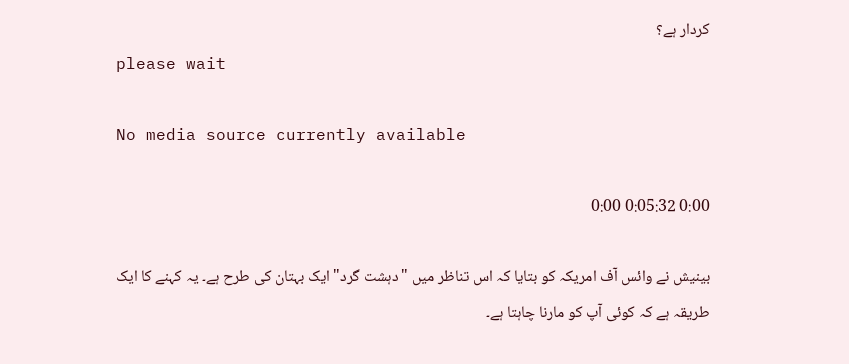کردار ہے؟
please wait

No media source currently available

0:00 0:05:32 0:00

بینیش نے وائس آف امریکہ کو بتایا کہ اس تناظر میں "دہشت گرد" ایک بہتان کی طرح ہے۔ یہ کہنے کا ایک طریقہ ہے کہ کوئی آپ کو مارنا چاہتا ہے۔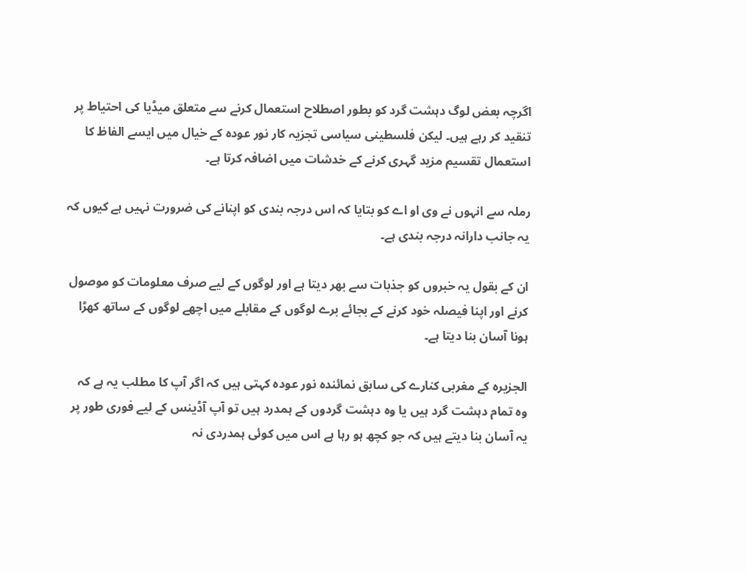اگرچہ بعض لوگ دہشت گرد کو بطور اصطلاح استعمال کرنے سے متعلق میڈیا کی احتیاط پر تنقید کر رہے ہیں۔ لیکن فلسطینی سیاسی تجزیہ کار نور عودہ کے خیال میں ایسے الفاظ کا استعمال تقسیم مزید گہری کرنے کے خدشات میں اضافہ کرتا ہے۔

رملہ سے انہوں نے وی او اے کو بتایا کہ اس درجہ بندی کو اپنانے کی ضرورت نہیں ہے کیوں کہ یہ جانب دارانہ درجہ بندی ہے۔

ان کے بقول یہ خبروں کو جذبات سے بھر دیتا ہے اور لوگوں کے لیے صرف معلومات کو موصول کرنے اور اپنا فیصلہ خود کرنے کے بجائے برے لوگوں کے مقابلے میں اچھے لوگوں کے ساتھ کھڑا ہونا آسان بنا دیتا ہے۔

الجزیرہ کے مغربی کنارے کی سابق نمائندہ نور عودہ کہتی ہیں کہ اگر آپ کا مطلب یہ ہے کہ وہ تمام دہشت گرد ہیں یا وہ دہشت گردوں کے ہمدرد ہیں تو آپ آڈینس کے لیے فوری طور پر یہ آسان بنا دیتے ہیں کہ جو کچھ ہو رہا ہے اس میں کوئی ہمدردی نہ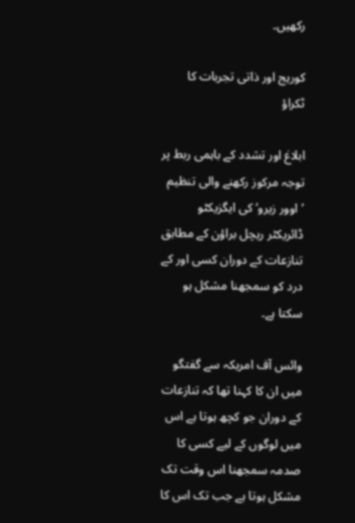رکھیں۔

کوریج اور ذاتی تجربات کا ٹکراؤ

ابلاغ اور تشدد کے باہمی ربط پر توجہ مرکوز رکھنے والی تنظیم ’اوور زیرو‘ کی ایگزیکٹو ڈائریکٹر ریچل براؤن کے مطابق تنازعات کے دوران کسی اور کے درد کو سمجھنا مشکل ہو سکتا ہے۔

وائس آف امریکہ سے گفتگو میں ان کا کہنا تھا کہ تنازعات کے دوران جو کچھ ہوتا ہے اس میں لوگوں کے لیے کسی کا صدمہ سمجھنا اس وقت تک مشکل ہوتا ہے جب تک اس کا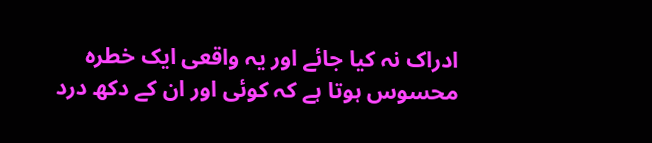ادراک نہ کیا جائے اور یہ واقعی ایک خطرہ محسوس ہوتا ہے کہ کوئی اور ان کے دکھ درد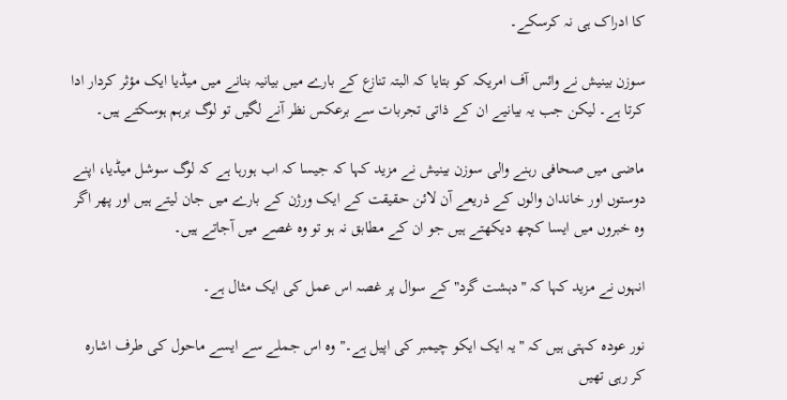کا ادراک ہی نہ کرسکے۔

سوزن بینیش نے وائس آف امریکہ کو بتایا کہ البتہ تنازع کے بارے میں بیانیہ بنانے میں میڈیا ایک مؤثر کردار ادا کرتا ہے۔ لیکن جب یہ بیانیے ان کے ذاتی تجربات سے برعکس نظر آنے لگیں تو لوگ برہم ہوسکتے ہیں۔

ماضی میں صحافی رہنے والی سوزن بینیش نے مزید کہا کہ جیسا کہ اب ہورہا ہے کہ لوگ سوشل میڈیا، اپنے دوستوں اور خاندان والوں کے ذریعے آن لائن حقیقت کے ایک ورژن کے بارے میں جان لیتے ہیں اور پھر اگر وہ خبروں میں ایسا کچھ دیکھتے ہیں جو ان کے مطابق نہ ہو تو وہ غصے میں آجاتے ہیں۔

انہوں نے مزید کہا کہ "دہشت گرد" کے سوال پر غصہ اس عمل کی ایک مثال ہے۔

نور عودہ کہتی ہیں کہ "یہ ایک ایکو چیمبر کی اپیل ہے۔" وہ اس جملے سے ایسے ماحول کی طرف اشارہ کر رہی تھیں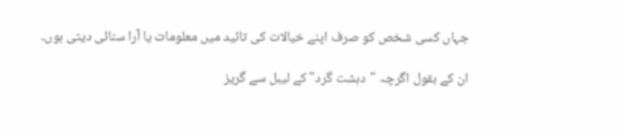جہاں کسی شخص کو صرف اپنے خیالات کی تائید میں معلومات یا آرا سنائی دیتی ہوں۔

ان کے بقول اگرچہ "دہشت گرد" کے لیبل سے گریز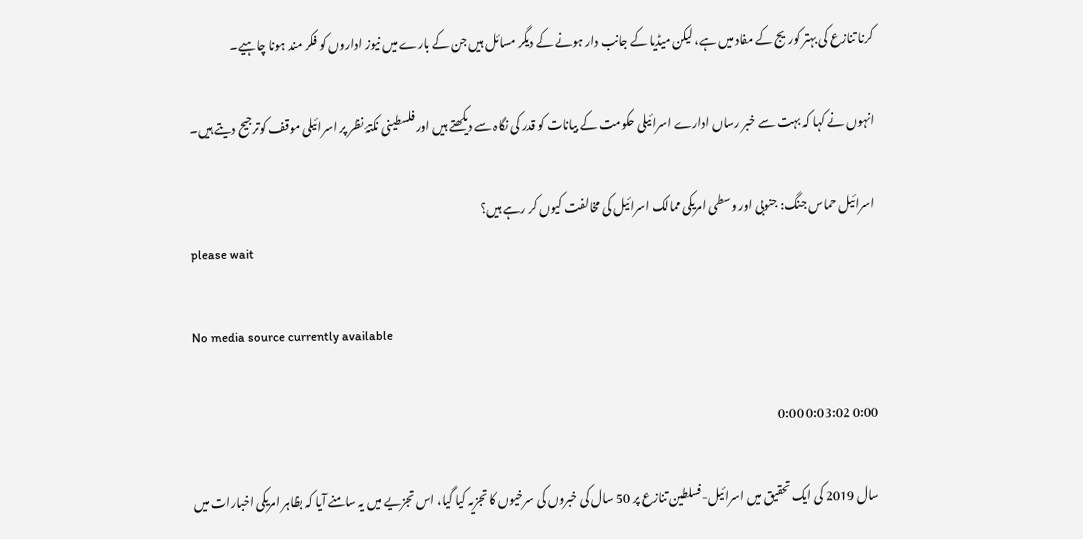کرنا تنازع کی بہتر کوریج کے مفاد میں ہے، لیکن میڈیا کے جانب دار ہونے کے دیگر مسائل ہیں جن کے بارے میں نیوز اداروں کو فکر مند ہونا چاہیے۔

انہوں نے کہا کہ بہت سے خبر رساں ادارے اسرائیلی حکومت کے بیانات کو قدر کی نگاہ سے دیکھتے ہیں اور فلسطینی نکتۂ نظر پر اسرائیلی موقف کوترجیح دیتے ہیں۔

اسرائیل حماس جنگ: جنوبی اور وسطی امریکی ممالک اسرائیل کی مخالفت کیوں کر رہے ہیں؟
please wait

No media source currently available

0:00 0:03:02 0:00

سال 2019 کی ایک تحقیق میں اسرائیل-فسلطین تنازع پر 50 سال کی خبروں کی سرخیوں کا تجزیہ کیا گیا، اس تجزیے میں یہ سامنے آیا کہ بظاہر امریکی اخبارات میں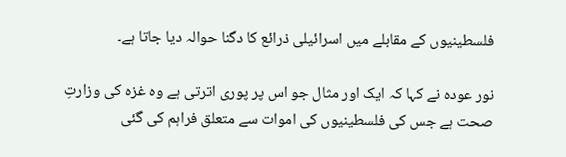فلسطینیوں کے مقابلے میں اسرائیلی ذرائع کا دگنا حوالہ دیا جاتا ہے۔

نور عودہ نے کہا کہ ایک اور مثال جو اس پر پوری اترتی ہے وہ غزہ کی وزارتِ صحت ہے جس کی فلسطینیوں کی اموات سے متعلق فراہم کی گئی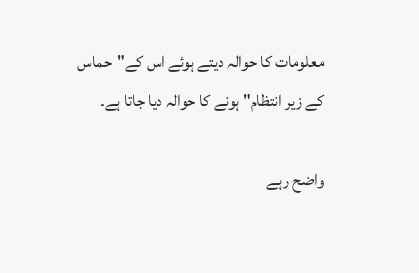معلومات کا حوالہ دیتے ہوئے اس کے"حماس کے زیر انتظام" ہونے کا حوالہ دیا جاتا ہے۔

واضح رہے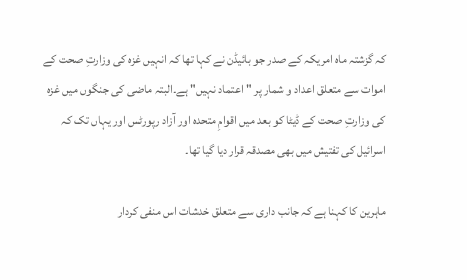کہ گزشتہ ماہ امریکہ کے صدر جو بائیڈن نے کہا تھا کہ انہیں غزہ کی وزارتِ صحت کے اموات سے متعلق اعداد و شمار پر "اعتماد نہیں" ہے۔البتہ ماضی کی جنگوں میں غزہ کی وزارتِ صحت کے ڈیٹا کو بعد میں اقوامِ متحدہ اور آزاد رپورٹس اور یہاں تک کہ اسرائیل کی تفتیش میں بھی مصدقہ قرار دیا گیا تھا۔

ماہرین کا کہنا ہے کہ جانب داری سے متعلق خدشات اس منفی کردار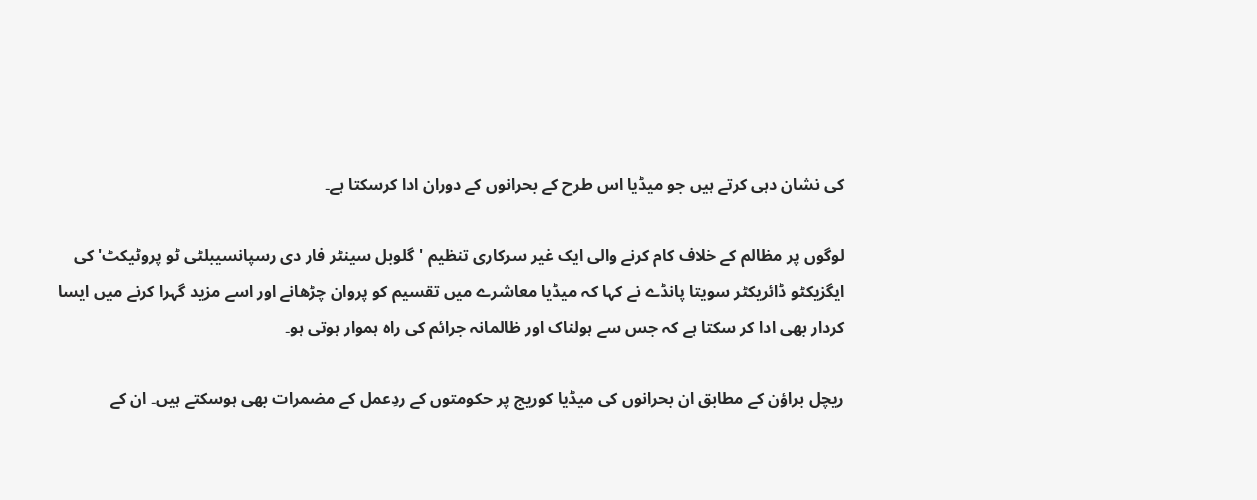کی نشان دہی کرتے ہیں جو میڈیا اس طرح کے بحرانوں کے دوران ادا کرسکتا ہے۔

لوگوں پر مظالم کے خلاف کام کرنے والی ایک غیر سرکاری تنظیم 'گلوبل سینٹر فار دی رسپانسیبلٹی ٹو پروٹیکٹ' کی ایگزیکٹو ڈائریکٹر سویتا پانڈے نے کہا کہ میڈیا معاشرے میں تقسیم کو پروان چڑھانے اور اسے مزید گہرا کرنے میں ایسا کردار بھی ادا کر سکتا ہے کہ جس سے ہولناک اور ظالمانہ جرائم کی راہ ہموار ہوتی ہو۔

ریچل براؤن کے مطابق ان بحرانوں کی میڈیا کوریج پر حکومتوں کے ردِعمل کے مضمرات بھی ہوسکتے ہیں۔ ان کے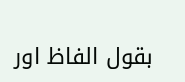بقول الفاظ اور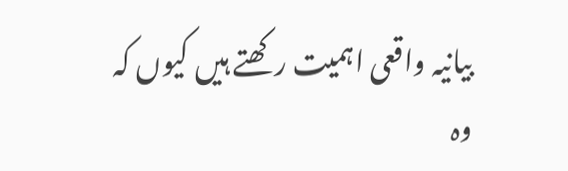بیانیہ واقعی اہمیت رکھتے ہیں کیوں کہ وہ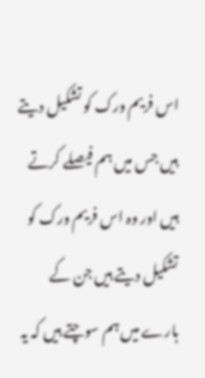اس فریم ورک کو تشکیل دیتے ہیں جس میں ہم فیصلے کرتے ہیں اور وہ اس فریم ورک کو تشکیل دیتے ہیں جن کے بارے میں ہم سوچتے ہیں کہ یہ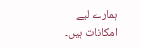ہمارے لیے امکانات ہیں۔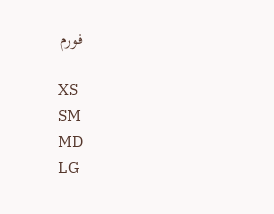فورم

XS
SM
MD
LG